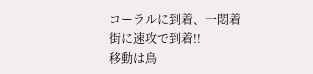コーラルに到着、一悶着
街に速攻で到着!!
移動は鳥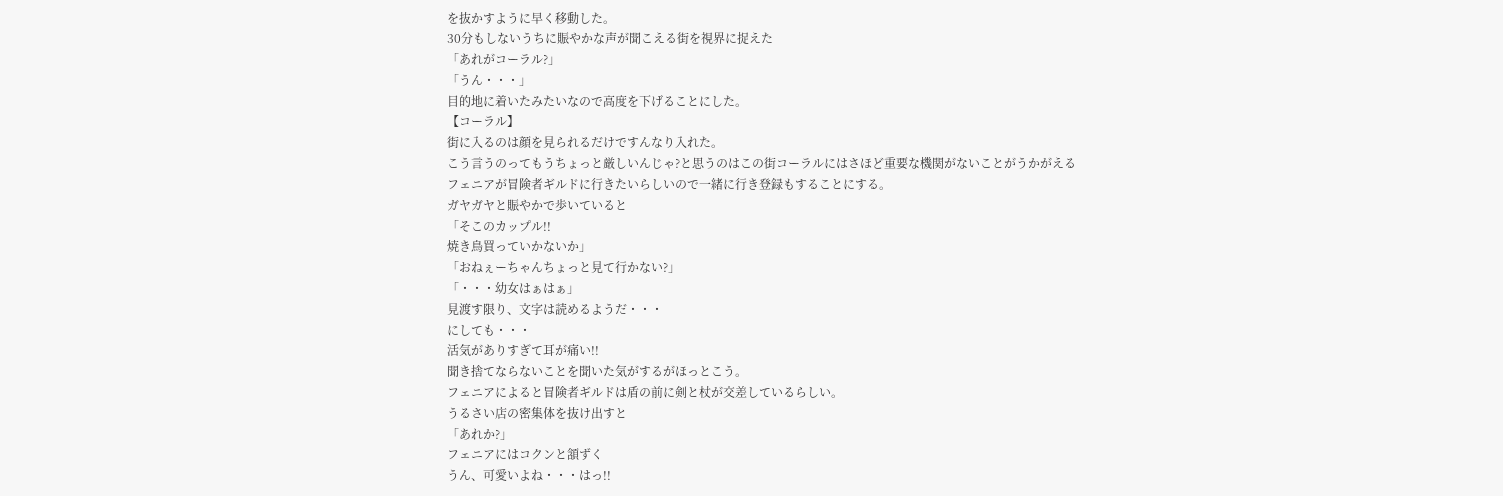を抜かすように早く移動した。
30分もしないうちに賑やかな声が聞こえる街を視界に捉えた
「あれがコーラル?」
「うん・・・」
目的地に着いたみたいなので高度を下げることにした。
【コーラル】
街に入るのは顔を見られるだけですんなり入れた。
こう言うのってもうちょっと厳しいんじゃ?と思うのはこの街コーラルにはさほど重要な機関がないことがうかがえる
フェニアが冒険者ギルドに行きたいらしいので一緒に行き登録もすることにする。
ガヤガヤと賑やかで歩いていると
「そこのカップル!!
焼き鳥買っていかないか」
「おねぇーちゃんちょっと見て行かない?」
「・・・幼女はぁはぁ」
見渡す限り、文字は読めるようだ・・・
にしても・・・
活気がありすぎて耳が痛い!!
聞き捨てならないことを聞いた気がするがほっとこう。
フェニアによると冒険者ギルドは盾の前に剣と杖が交差しているらしい。
うるさい店の密集体を抜け出すと
「あれか?」
フェニアにはコクンと頷ずく
うん、可愛いよね・・・はっ!!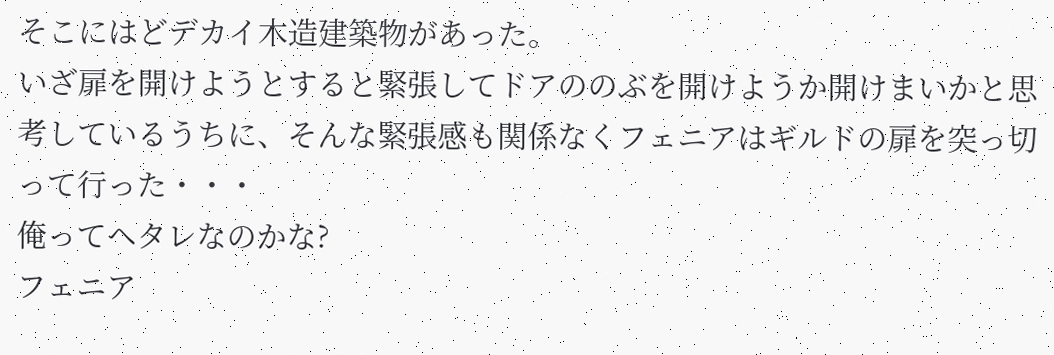そこにはどデカイ木造建築物があった。
いざ扉を開けようとすると緊張してドアののぶを開けようか開けまいかと思考しているうちに、そんな緊張感も関係なくフェニアはギルドの扉を突っ切って行った・・・
俺ってヘタレなのかな?
フェニア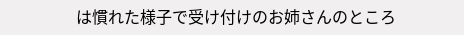は慣れた様子で受け付けのお姉さんのところ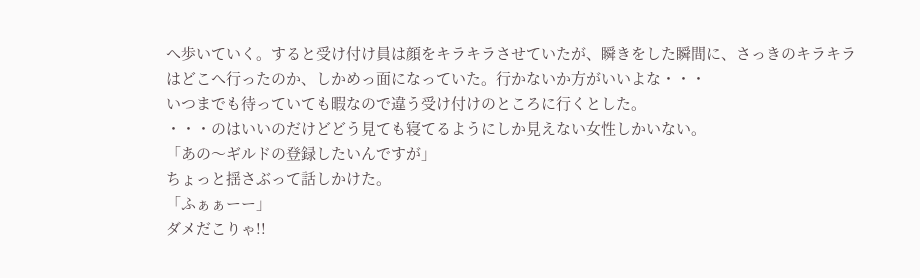へ歩いていく。すると受け付け員は顔をキラキラさせていたが、瞬きをした瞬間に、さっきのキラキラはどこへ行ったのか、しかめっ面になっていた。行かないか方がいいよな・・・
いつまでも待っていても暇なので違う受け付けのところに行くとした。
・・・のはいいのだけどどう見ても寝てるようにしか見えない女性しかいない。
「あの〜ギルドの登録したいんですが」
ちょっと揺さぶって話しかけた。
「ふぁぁーー」
ダメだこりゃ!!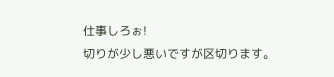仕事しろぉ!
切りが少し悪いですが区切ります。